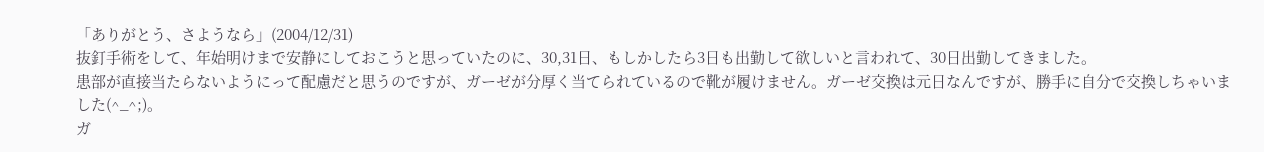「ありがとう、さようなら」(2004/12/31)
抜釘手術をして、年始明けまで安静にしておこうと思っていたのに、30,31日、もしかしたら3日も出勤して欲しいと言われて、30日出勤してきました。
患部が直接当たらないようにって配慮だと思うのですが、ガーゼが分厚く当てられているので靴が履けません。ガーゼ交換は元日なんですが、勝手に自分で交換しちゃいました(^_^;)。
ガ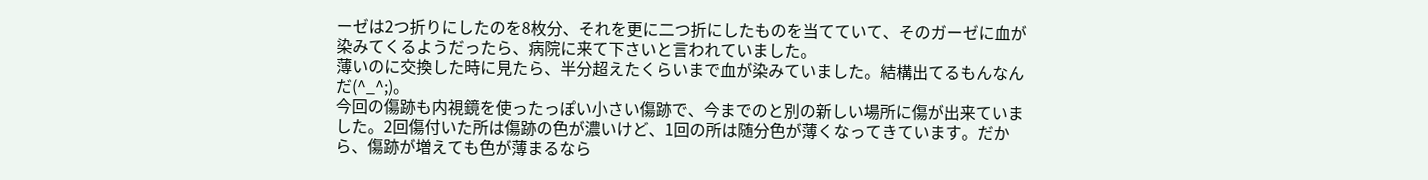ーゼは2つ折りにしたのを8枚分、それを更に二つ折にしたものを当てていて、そのガーゼに血が染みてくるようだったら、病院に来て下さいと言われていました。
薄いのに交換した時に見たら、半分超えたくらいまで血が染みていました。結構出てるもんなんだ(^_^;)。
今回の傷跡も内視鏡を使ったっぽい小さい傷跡で、今までのと別の新しい場所に傷が出来ていました。2回傷付いた所は傷跡の色が濃いけど、1回の所は随分色が薄くなってきています。だから、傷跡が増えても色が薄まるなら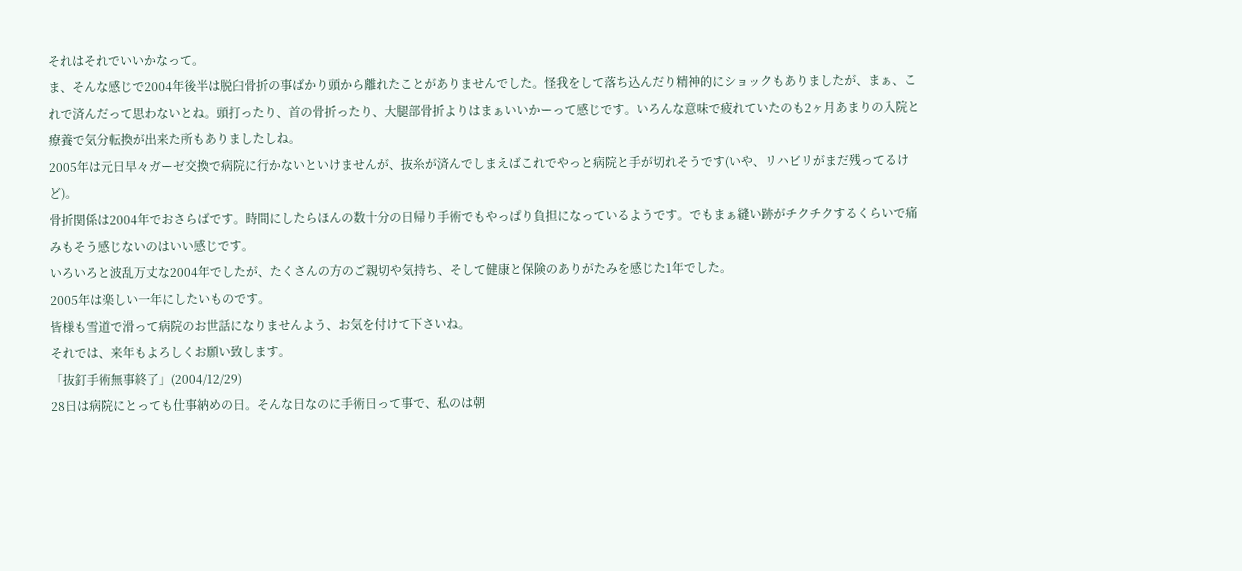それはそれでいいかなって。
ま、そんな感じで2004年後半は脱臼骨折の事ばかり頭から離れたことがありませんでした。怪我をして落ち込んだり精神的にショックもありましたが、まぁ、これで済んだって思わないとね。頭打ったり、首の骨折ったり、大腿部骨折よりはまぁいいかーって感じです。いろんな意味で疲れていたのも2ヶ月あまりの入院と療養で気分転換が出来た所もありましたしね。
2005年は元日早々ガーゼ交換で病院に行かないといけませんが、抜糸が済んでしまえばこれでやっと病院と手が切れそうです(いや、リハビリがまだ残ってるけど)。
骨折関係は2004年でおさらばです。時間にしたらほんの数十分の日帰り手術でもやっぱり負担になっているようです。でもまぁ縫い跡がチクチクするくらいで痛みもそう感じないのはいい感じです。
いろいろと波乱万丈な2004年でしたが、たくさんの方のご親切や気持ち、そして健康と保険のありがたみを感じた1年でした。
2005年は楽しい一年にしたいものです。
皆様も雪道で滑って病院のお世話になりませんよう、お気を付けて下さいね。
それでは、来年もよろしくお願い致します。
「抜釘手術無事終了」(2004/12/29)
28日は病院にとっても仕事納めの日。そんな日なのに手術日って事で、私のは朝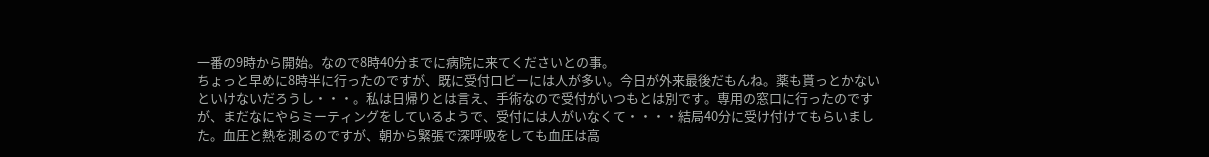一番の9時から開始。なので8時40分までに病院に来てくださいとの事。
ちょっと早めに8時半に行ったのですが、既に受付ロビーには人が多い。今日が外来最後だもんね。薬も貰っとかないといけないだろうし・・・。私は日帰りとは言え、手術なので受付がいつもとは別です。専用の窓口に行ったのですが、まだなにやらミーティングをしているようで、受付には人がいなくて・・・・結局40分に受け付けてもらいました。血圧と熱を測るのですが、朝から緊張で深呼吸をしても血圧は高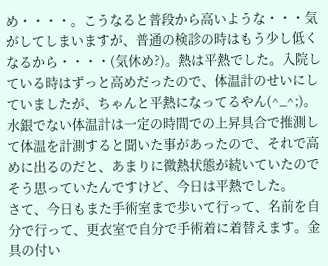め・・・・。こうなると普段から高いような・・・気がしてしまいますが、普通の検診の時はもう少し低くなるから・・・・(気休め?)。熱は平熱でした。入院している時はずっと高めだったので、体温計のせいにしていましたが、ちゃんと平熱になってるやん(^_^;)。水銀でない体温計は一定の時間での上昇具合で推測して体温を計測すると聞いた事があったので、それで高めに出るのだと、あまりに微熱状態が続いていたのでそう思っていたんですけど、今日は平熱でした。
さて、今日もまた手術室まで歩いて行って、名前を自分で行って、更衣室で自分で手術着に着替えます。金具の付い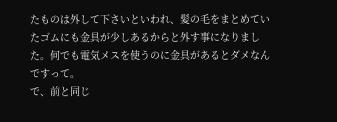たものは外して下さいといわれ、髪の毛をまとめていたゴムにも金具が少しあるからと外す事になりました。何でも電気メスを使うのに金具があるとダメなんですって。
で、前と同じ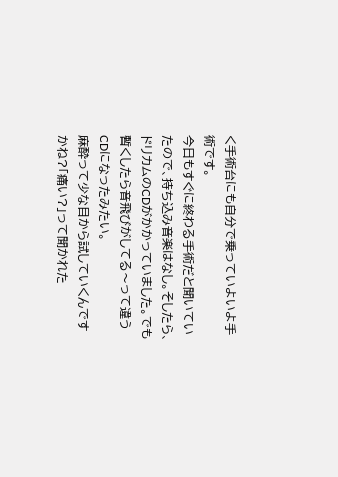く手術台にも自分で乗っていよいよ手術です。
今日もすぐに終わる手術だと聞いていたので、持ち込み音楽はなし。そしたら、ドリカムのCDがかかっていました。でも暫くしたら音飛びがしてる〜って違うCDになったみたい。
麻酔って少な目から試していくんですかね?「痛い?」って聞かれた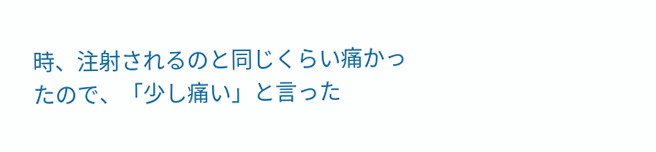時、注射されるのと同じくらい痛かったので、「少し痛い」と言った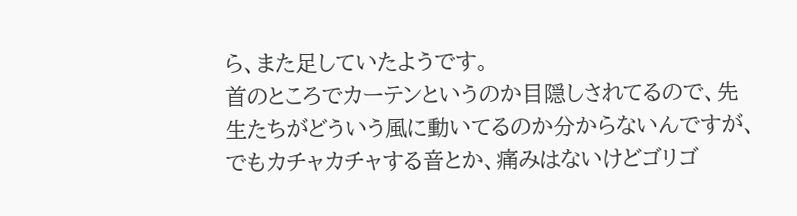ら、また足していたようです。
首のところでカーテンというのか目隠しされてるので、先生たちがどういう風に動いてるのか分からないんですが、でもカチャカチャする音とか、痛みはないけどゴリゴ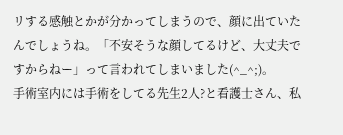リする感触とかが分かってしまうので、顔に出ていたんでしょうね。「不安そうな顔してるけど、大丈夫ですからねー」って言われてしまいました(^_^;)。
手術室内には手術をしてる先生2人?と看護士さん、私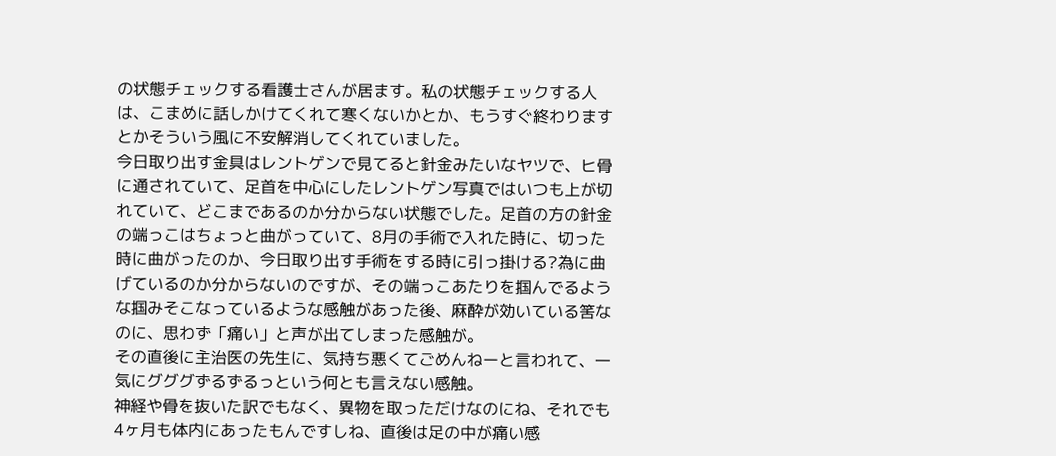の状態チェックする看護士さんが居ます。私の状態チェックする人は、こまめに話しかけてくれて寒くないかとか、もうすぐ終わりますとかそういう風に不安解消してくれていました。
今日取り出す金具はレントゲンで見てると針金みたいなヤツで、ヒ骨に通されていて、足首を中心にしたレントゲン写真ではいつも上が切れていて、どこまであるのか分からない状態でした。足首の方の針金の端っこはちょっと曲がっていて、8月の手術で入れた時に、切った時に曲がったのか、今日取り出す手術をする時に引っ掛ける?為に曲げているのか分からないのですが、その端っこあたりを掴んでるような掴みそこなっているような感触があった後、麻酔が効いている筈なのに、思わず「痛い」と声が出てしまった感触が。
その直後に主治医の先生に、気持ち悪くてごめんねーと言われて、一気にグググずるずるっという何とも言えない感触。
神経や骨を抜いた訳でもなく、異物を取っただけなのにね、それでも4ヶ月も体内にあったもんですしね、直後は足の中が痛い感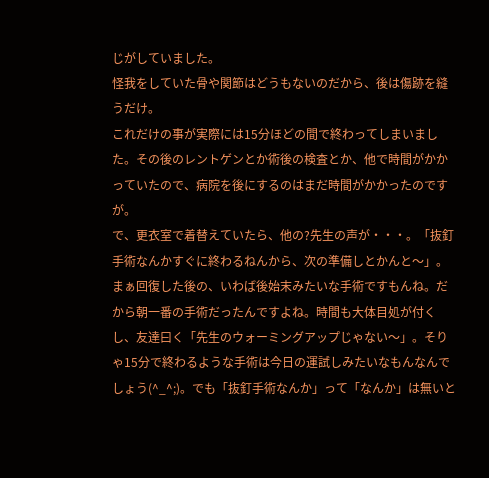じがしていました。
怪我をしていた骨や関節はどうもないのだから、後は傷跡を縫うだけ。
これだけの事が実際には15分ほどの間で終わってしまいました。その後のレントゲンとか術後の検査とか、他で時間がかかっていたので、病院を後にするのはまだ時間がかかったのですが。
で、更衣室で着替えていたら、他の?先生の声が・・・。「抜釘手術なんかすぐに終わるねんから、次の準備しとかんと〜」。
まぁ回復した後の、いわば後始末みたいな手術ですもんね。だから朝一番の手術だったんですよね。時間も大体目処が付くし、友達曰く「先生のウォーミングアップじゃない〜」。そりゃ15分で終わるような手術は今日の運試しみたいなもんなんでしょう(^_^;)。でも「抜釘手術なんか」って「なんか」は無いと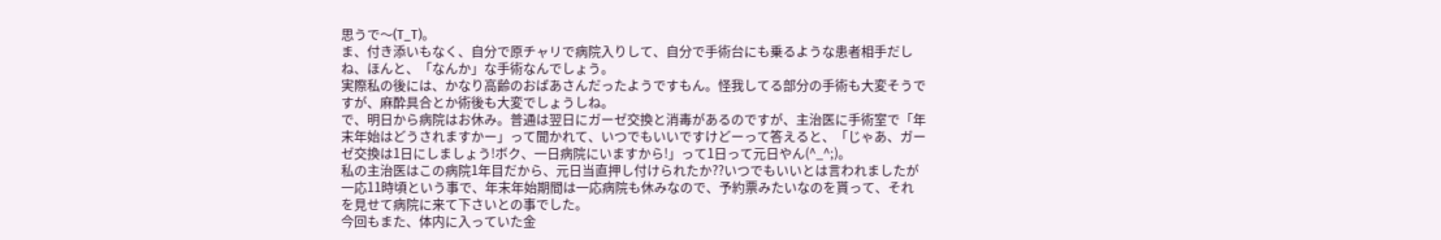思うで〜(T_T)。
ま、付き添いもなく、自分で原チャリで病院入りして、自分で手術台にも乗るような患者相手だしね、ほんと、「なんか」な手術なんでしょう。
実際私の後には、かなり高齢のおばあさんだったようですもん。怪我してる部分の手術も大変そうですが、麻酔具合とか術後も大変でしょうしね。
で、明日から病院はお休み。普通は翌日にガーゼ交換と消毒があるのですが、主治医に手術室で「年末年始はどうされますかー」って聞かれて、いつでもいいですけどーって答えると、「じゃあ、ガーゼ交換は1日にしましょう!ボク、一日病院にいますから!」って1日って元日やん(^_^;)。
私の主治医はこの病院1年目だから、元日当直押し付けられたか??いつでもいいとは言われましたが一応11時頃という事で、年末年始期間は一応病院も休みなので、予約票みたいなのを貰って、それを見せて病院に来て下さいとの事でした。
今回もまた、体内に入っていた金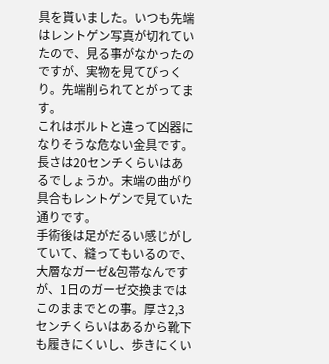具を貰いました。いつも先端はレントゲン写真が切れていたので、見る事がなかったのですが、実物を見てびっくり。先端削られてとがってます。
これはボルトと違って凶器になりそうな危ない金具です。長さは20センチくらいはあるでしょうか。末端の曲がり具合もレントゲンで見ていた通りです。
手術後は足がだるい感じがしていて、縫ってもいるので、大層なガーゼ&包帯なんですが、1日のガーゼ交換まではこのままでとの事。厚さ2,3センチくらいはあるから靴下も履きにくいし、歩きにくい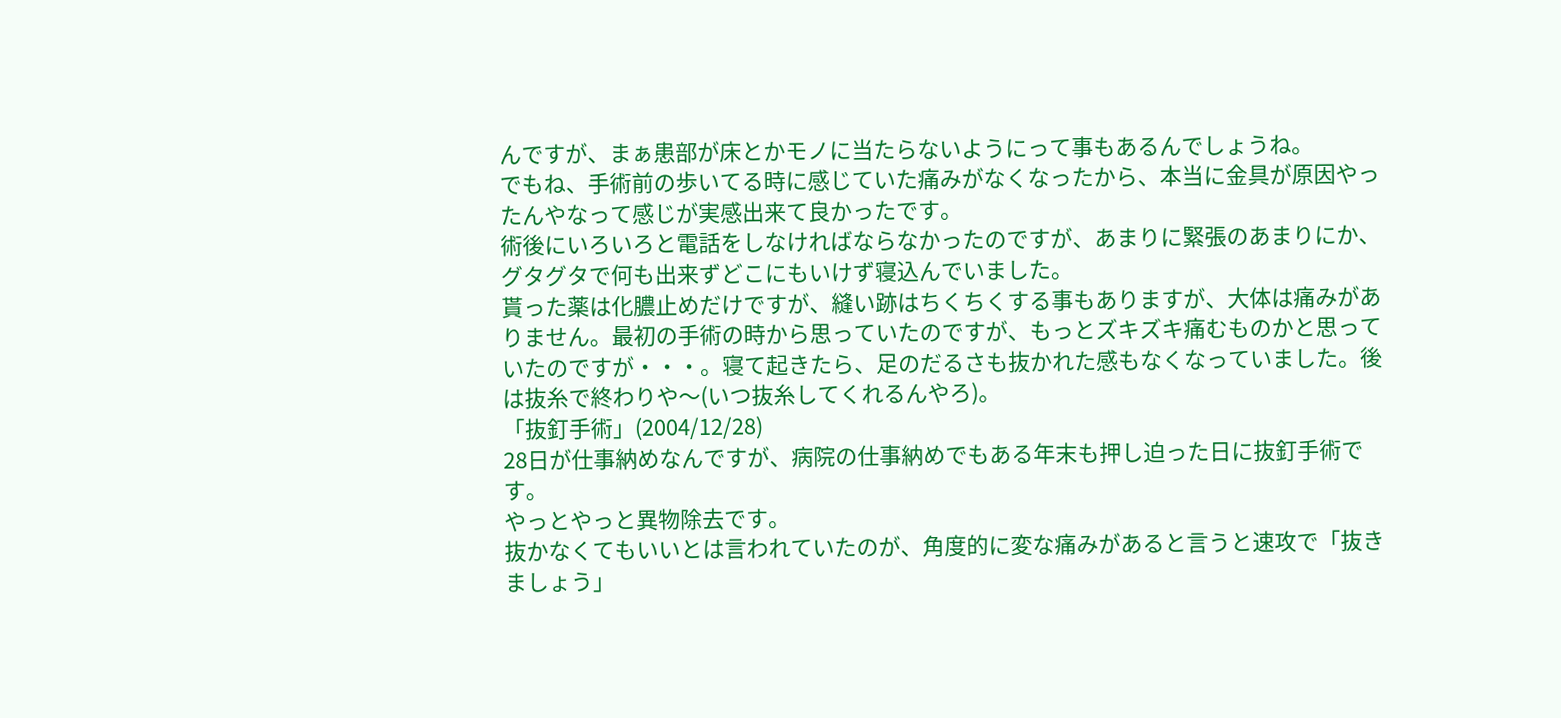んですが、まぁ患部が床とかモノに当たらないようにって事もあるんでしょうね。
でもね、手術前の歩いてる時に感じていた痛みがなくなったから、本当に金具が原因やったんやなって感じが実感出来て良かったです。
術後にいろいろと電話をしなければならなかったのですが、あまりに緊張のあまりにか、グタグタで何も出来ずどこにもいけず寝込んでいました。
貰った薬は化膿止めだけですが、縫い跡はちくちくする事もありますが、大体は痛みがありません。最初の手術の時から思っていたのですが、もっとズキズキ痛むものかと思っていたのですが・・・。寝て起きたら、足のだるさも抜かれた感もなくなっていました。後は抜糸で終わりや〜(いつ抜糸してくれるんやろ)。
「抜釘手術」(2004/12/28)
28日が仕事納めなんですが、病院の仕事納めでもある年末も押し迫った日に抜釘手術です。
やっとやっと異物除去です。
抜かなくてもいいとは言われていたのが、角度的に変な痛みがあると言うと速攻で「抜きましょう」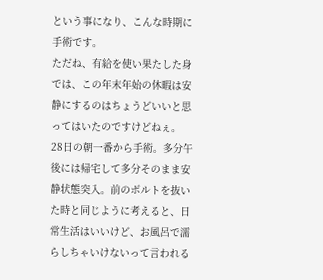という事になり、こんな時期に手術です。
ただね、有給を使い果たした身では、この年末年始の休暇は安静にするのはちょうどいいと思ってはいたのですけどねぇ。
28日の朝一番から手術。多分午後には帰宅して多分そのまま安静状態突入。前のボルトを抜いた時と同じように考えると、日常生活はいいけど、お風呂で濡らしちゃいけないって言われる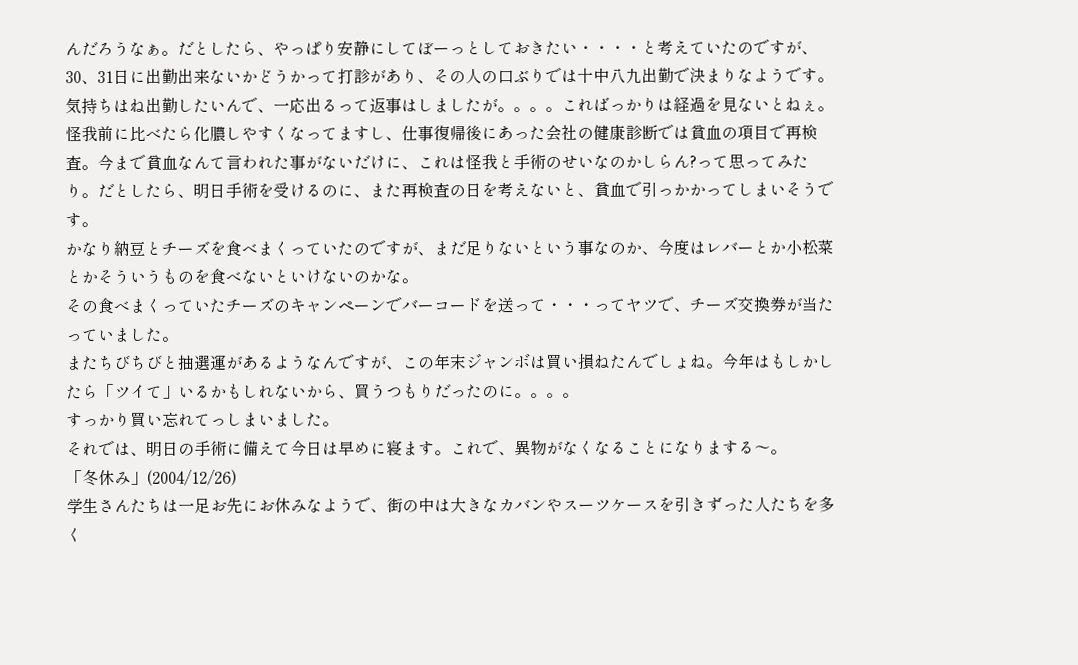んだろうなぁ。だとしたら、やっぱり安静にしてぼーっとしておきたい・・・・と考えていたのですが、30、31日に出勤出来ないかどうかって打診があり、その人の口ぶりでは十中八九出勤で決まりなようです。気持ちはね出勤したいんで、一応出るって返事はしましたが。。。。こればっかりは経過を見ないとねぇ。
怪我前に比べたら化膿しやすくなってますし、仕事復帰後にあった会社の健康診断では貧血の項目で再検査。今まで貧血なんて言われた事がないだけに、これは怪我と手術のせいなのかしらん?って思ってみたり。だとしたら、明日手術を受けるのに、また再検査の日を考えないと、貧血で引っかかってしまいそうです。
かなり納豆とチーズを食べまくっていたのですが、まだ足りないという事なのか、今度はレバーとか小松菜とかそういうものを食べないといけないのかな。
その食べまくっていたチーズのキャンペーンでバーコードを送って・・・ってヤツで、チーズ交換券が当たっていました。
またちびちびと抽選運があるようなんですが、この年末ジャンボは買い損ねたんでしょね。今年はもしかしたら「ツイて」いるかもしれないから、買うつもりだったのに。。。。
すっかり買い忘れてっしまいました。
それでは、明日の手術に備えて今日は早めに寝ます。これで、異物がなくなることになりまする〜。
「冬休み」(2004/12/26)
学生さんたちは一足お先にお休みなようで、街の中は大きなカバンやスーツケースを引きずった人たちを多く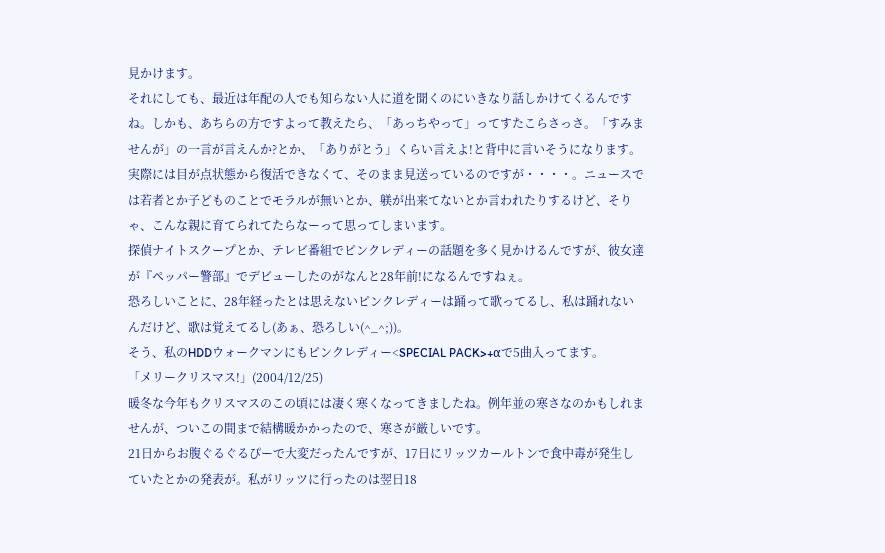見かけます。
それにしても、最近は年配の人でも知らない人に道を聞くのにいきなり話しかけてくるんですね。しかも、あちらの方ですよって教えたら、「あっちやって」ってすたこらさっさ。「すみませんが」の一言が言えんか?とか、「ありがとう」くらい言えよ!と背中に言いそうになります。実際には目が点状態から復活できなくて、そのまま見送っているのですが・・・・。ニュースでは若者とか子どものことでモラルが無いとか、躾が出来てないとか言われたりするけど、そりゃ、こんな親に育てられてたらなーって思ってしまいます。
探偵ナイトスクープとか、テレビ番組でピンクレディーの話題を多く見かけるんですが、彼女達が『ペッパー警部』でデビューしたのがなんと28年前!になるんですねぇ。
恐ろしいことに、28年経ったとは思えないピンクレディーは踊って歌ってるし、私は踊れないんだけど、歌は覚えてるし(あぁ、恐ろしい(^_^;))。
そう、私のHDDウォークマンにもピンクレディー<SPECIAL PACK>+αで5曲入ってます。
「メリークリスマス!」(2004/12/25)
暖冬な今年もクリスマスのこの頃には凄く寒くなってきましたね。例年並の寒さなのかもしれませんが、ついこの間まで結構暖かかったので、寒さが厳しいです。
21日からお腹ぐるぐるぴーで大変だったんですが、17日にリッツカールトンで食中毒が発生していたとかの発表が。私がリッツに行ったのは翌日18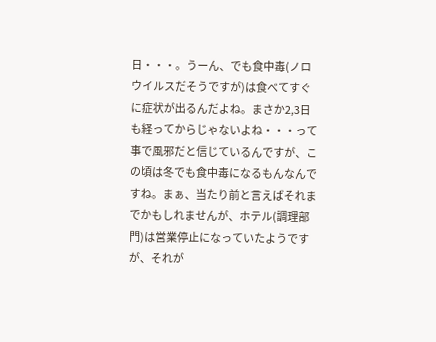日・・・。うーん、でも食中毒(ノロウイルスだそうですが)は食べてすぐに症状が出るんだよね。まさか2,3日も経ってからじゃないよね・・・って事で風邪だと信じているんですが、この頃は冬でも食中毒になるもんなんですね。まぁ、当たり前と言えばそれまでかもしれませんが、ホテル(調理部門)は営業停止になっていたようですが、それが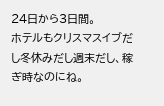24日から3日間。
ホテルもクリスマスイブだし冬休みだし週末だし、稼ぎ時なのにね。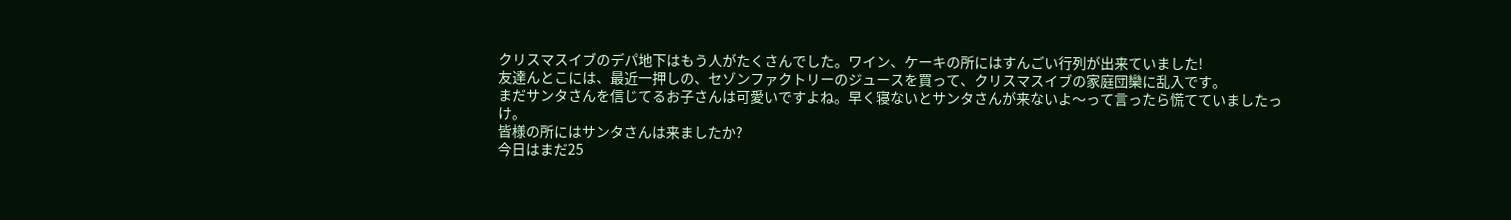クリスマスイブのデパ地下はもう人がたくさんでした。ワイン、ケーキの所にはすんごい行列が出来ていました!
友達んとこには、最近一押しの、セゾンファクトリーのジュースを買って、クリスマスイブの家庭団欒に乱入です。
まだサンタさんを信じてるお子さんは可愛いですよね。早く寝ないとサンタさんが来ないよ〜って言ったら慌てていましたっけ。
皆様の所にはサンタさんは来ましたか?
今日はまだ25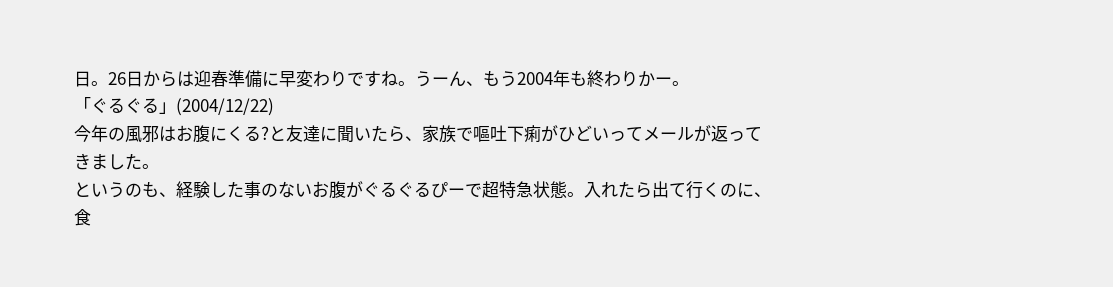日。26日からは迎春準備に早変わりですね。うーん、もう2004年も終わりかー。
「ぐるぐる」(2004/12/22)
今年の風邪はお腹にくる?と友達に聞いたら、家族で嘔吐下痢がひどいってメールが返ってきました。
というのも、経験した事のないお腹がぐるぐるぴーで超特急状態。入れたら出て行くのに、食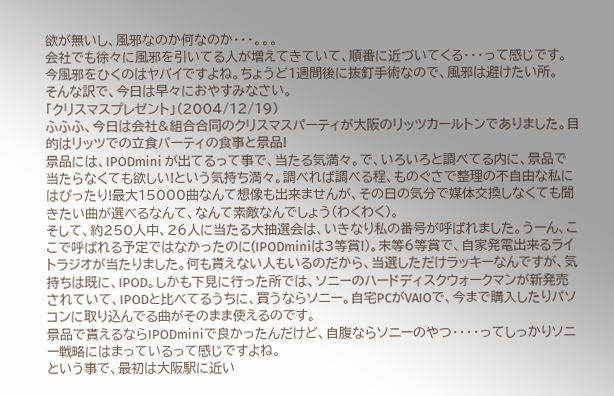欲が無いし、風邪なのか何なのか・・・。。。
会社でも徐々に風邪を引いてる人が増えてきていて、順番に近づいてくる・・・って感じです。今風邪をひくのはヤバイですよね。ちょうど1週間後に抜釘手術なので、風邪は避けたい所。
そんな訳で、今日は早々におやすみなさい。
「クリスマスプレゼント」(2004/12/19)
ふふふ、今日は会社&組合合同のクリスマスパーティが大阪のリッツカールトンでありました。目的はリッツでの立食パーティの食事と景品!
景品には、IPODmini が出てるって事で、当たる気満々。で、いろいろと調べてる内に、景品で当たらなくても欲しい!という気持ち満々。調べれば調べる程、ものぐさで整理の不自由な私にはぴったり!最大15000曲なんて想像も出来ませんが、その日の気分で媒体交換しなくても聞きたい曲が選べるなんて、なんて素敵なんでしょう(わくわく)。
そして、約250人中、26人に当たる大抽選会は、いきなり私の番号が呼ばれました。うーん、ここで呼ばれる予定ではなかったのに(IPODminiは3等賞!)。末等6等賞で、自家発電出来るライトラジオが当たりました。何も貰えない人もいるのだから、当選しただけラッキーなんですが、気持ちは既に、IPOD。しかも下見に行った所では、ソニーのハードディスクウォークマンが新発売されていて、IPODと比べてるうちに、買うならソニー。自宅PCがVAIOで、今まで購入したりパソコンに取り込んでる曲がそのまま使えるのです。
景品で貰えるならIPODminiで良かったんだけど、自腹ならソニーのやつ・・・・ってしっかりソニー戦略にはまっているって感じですよね。
という事で、最初は大阪駅に近い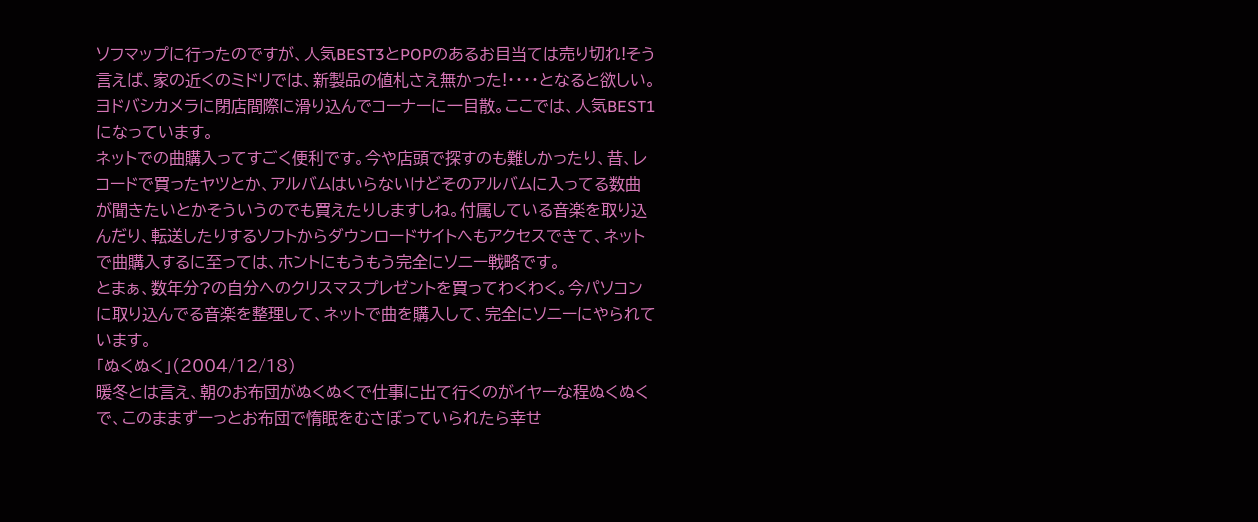ソフマップに行ったのですが、人気BEST3とPOPのあるお目当ては売り切れ!そう言えば、家の近くのミドリでは、新製品の値札さえ無かった!・・・・となると欲しい。ヨドバシカメラに閉店間際に滑り込んでコーナーに一目散。ここでは、人気BEST1になっています。
ネットでの曲購入ってすごく便利です。今や店頭で探すのも難しかったり、昔、レコードで買ったヤツとか、アルバムはいらないけどそのアルバムに入ってる数曲が聞きたいとかそういうのでも買えたりしますしね。付属している音楽を取り込んだり、転送したりするソフトからダウンロードサイトへもアクセスできて、ネットで曲購入するに至っては、ホントにもうもう完全にソニー戦略です。
とまぁ、数年分?の自分へのクリスマスプレゼントを買ってわくわく。今パソコンに取り込んでる音楽を整理して、ネットで曲を購入して、完全にソニーにやられています。
「ぬくぬく」(2004/12/18)
暖冬とは言え、朝のお布団がぬくぬくで仕事に出て行くのがイヤーな程ぬくぬくで、このままずーっとお布団で惰眠をむさぼっていられたら幸せ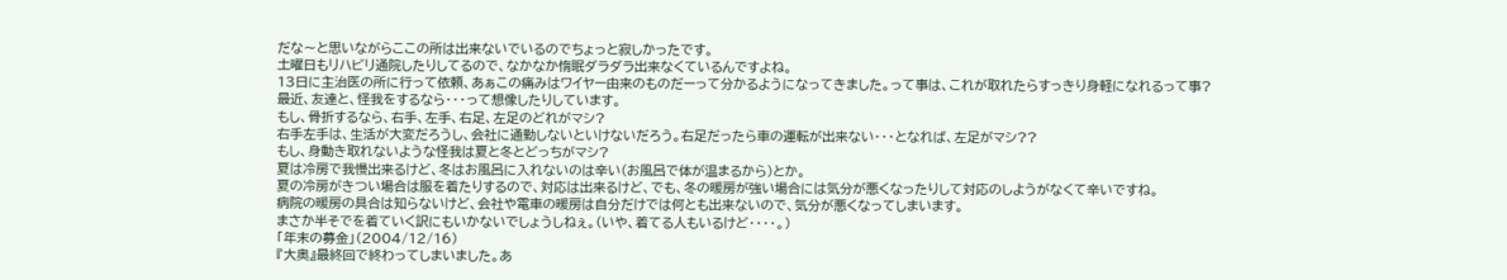だな〜と思いながらここの所は出来ないでいるのでちょっと寂しかったです。
土曜日もリハビリ通院したりしてるので、なかなか惰眠ダラダラ出来なくているんですよね。
13日に主治医の所に行って依頼、あぁこの痛みはワイヤー由来のものだーって分かるようになってきました。って事は、これが取れたらすっきり身軽になれるって事?
最近、友達と、怪我をするなら・・・って想像したりしています。
もし、骨折するなら、右手、左手、右足、左足のどれがマシ?
右手左手は、生活が大変だろうし、会社に通勤しないといけないだろう。右足だったら車の運転が出来ない・・・となれば、左足がマシ??
もし、身動き取れないような怪我は夏と冬とどっちがマシ?
夏は冷房で我慢出来るけど、冬はお風呂に入れないのは辛い(お風呂で体が温まるから)とか。
夏の冷房がきつい場合は服を着たりするので、対応は出来るけど、でも、冬の暖房が強い場合には気分が悪くなったりして対応のしようがなくて辛いですね。
病院の暖房の具合は知らないけど、会社や電車の暖房は自分だけでは何とも出来ないので、気分が悪くなってしまいます。
まさか半そでを着ていく訳にもいかないでしょうしねぇ。(いや、着てる人もいるけど・・・・。)
「年末の募金」(2004/12/16)
『大奥』最終回で終わってしまいました。あ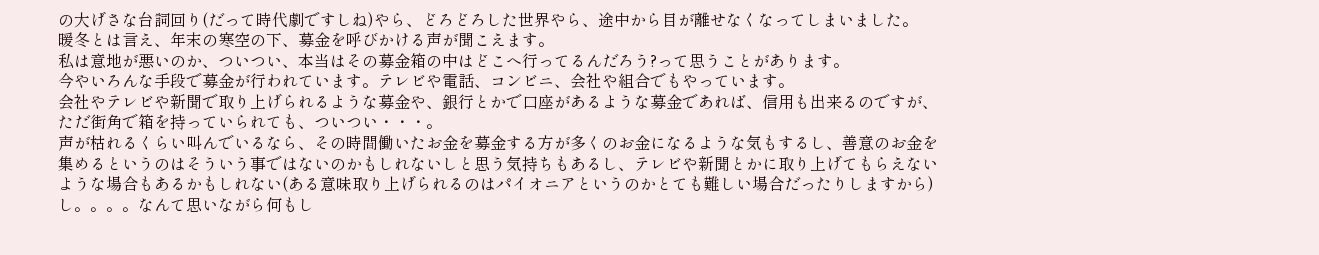の大げさな台詞回り(だって時代劇ですしね)やら、どろどろした世界やら、途中から目が離せなくなってしまいました。
暖冬とは言え、年末の寒空の下、募金を呼びかける声が聞こえます。
私は意地が悪いのか、ついつい、本当はその募金箱の中はどこへ行ってるんだろう?って思うことがあります。
今やいろんな手段で募金が行われています。テレビや電話、コンビニ、会社や組合でもやっています。
会社やテレビや新聞で取り上げられるような募金や、銀行とかで口座があるような募金であれば、信用も出来るのですが、ただ街角で箱を持っていられても、ついつい・・・。
声が枯れるくらい叫んでいるなら、その時間働いたお金を募金する方が多くのお金になるような気もするし、善意のお金を集めるというのはそういう事ではないのかもしれないしと思う気持ちもあるし、テレビや新聞とかに取り上げてもらえないような場合もあるかもしれない(ある意味取り上げられるのはパイオニアというのかとても難しい場合だったりしますから)し。。。。なんて思いながら何もし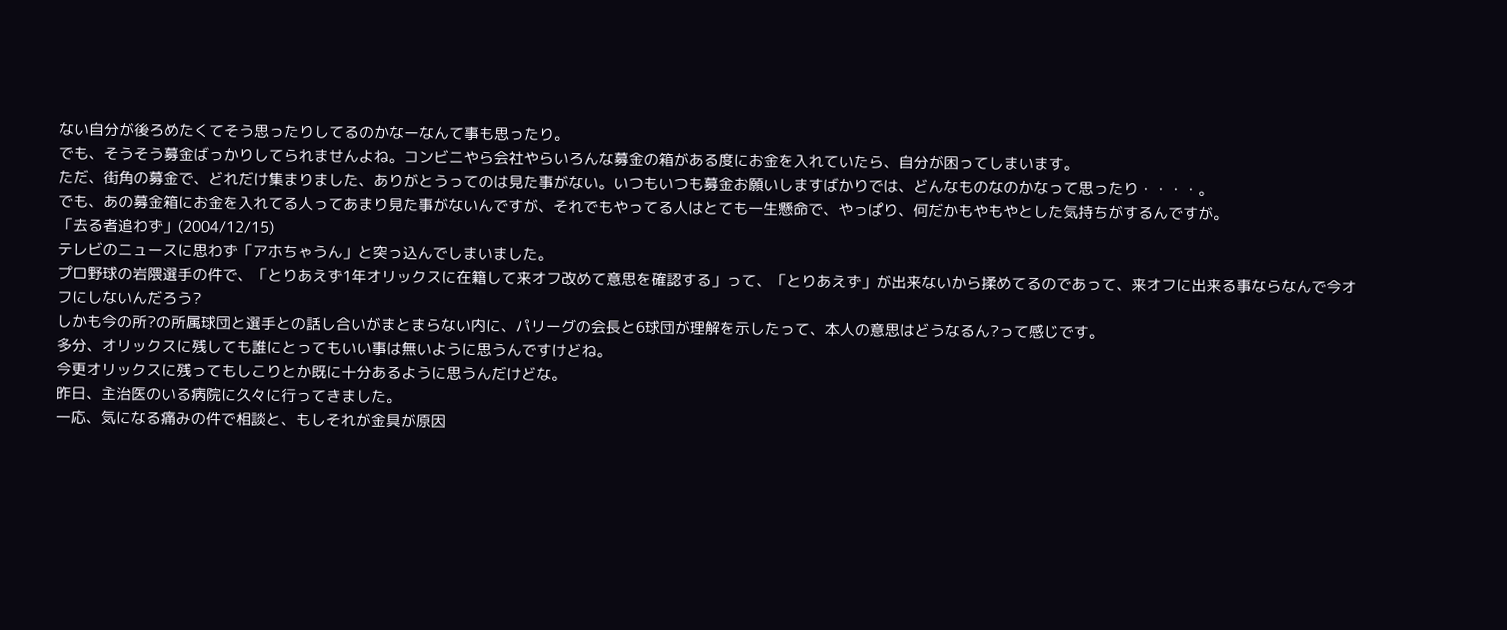ない自分が後ろめたくてそう思ったりしてるのかなーなんて事も思ったり。
でも、そうそう募金ばっかりしてられませんよね。コンビニやら会社やらいろんな募金の箱がある度にお金を入れていたら、自分が困ってしまいます。
ただ、街角の募金で、どれだけ集まりました、ありがとうってのは見た事がない。いつもいつも募金お願いしますばかりでは、どんなものなのかなって思ったり・・・・。
でも、あの募金箱にお金を入れてる人ってあまり見た事がないんですが、それでもやってる人はとても一生懸命で、やっぱり、何だかもやもやとした気持ちがするんですが。
「去る者追わず」(2004/12/15)
テレビのニュースに思わず「アホちゃうん」と突っ込んでしまいました。
プロ野球の岩隈選手の件で、「とりあえず1年オリックスに在籍して来オフ改めて意思を確認する」って、「とりあえず」が出来ないから揉めてるのであって、来オフに出来る事ならなんで今オフにしないんだろう?
しかも今の所?の所属球団と選手との話し合いがまとまらない内に、パリーグの会長と6球団が理解を示したって、本人の意思はどうなるん?って感じです。
多分、オリックスに残しても誰にとってもいい事は無いように思うんですけどね。
今更オリックスに残ってもしこりとか既に十分あるように思うんだけどな。
昨日、主治医のいる病院に久々に行ってきました。
一応、気になる痛みの件で相談と、もしそれが金具が原因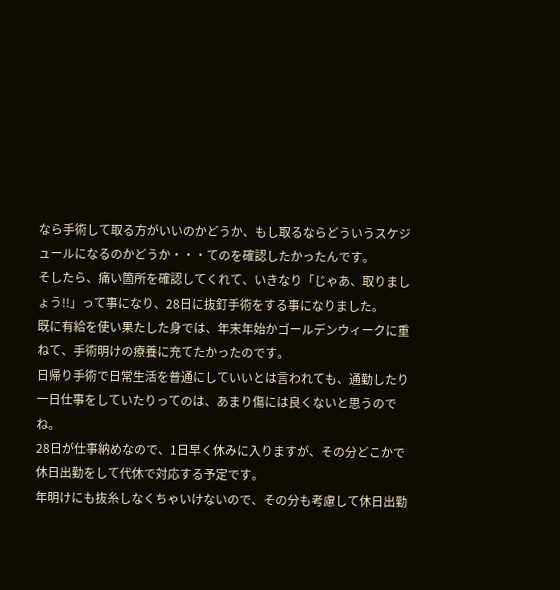なら手術して取る方がいいのかどうか、もし取るならどういうスケジュールになるのかどうか・・・てのを確認したかったんです。
そしたら、痛い箇所を確認してくれて、いきなり「じゃあ、取りましょう!!」って事になり、28日に抜釘手術をする事になりました。
既に有給を使い果たした身では、年末年始かゴールデンウィークに重ねて、手術明けの療養に充てたかったのです。
日帰り手術で日常生活を普通にしていいとは言われても、通勤したり一日仕事をしていたりってのは、あまり傷には良くないと思うのでね。
28日が仕事納めなので、1日早く休みに入りますが、その分どこかで休日出勤をして代休で対応する予定です。
年明けにも抜糸しなくちゃいけないので、その分も考慮して休日出勤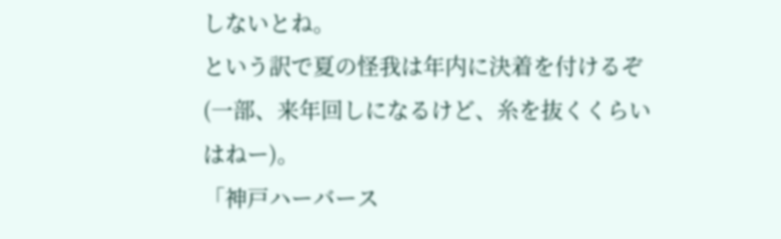しないとね。
という訳で夏の怪我は年内に決着を付けるぞ(一部、来年回しになるけど、糸を抜くくらいはねー)。
「神戸ハーバース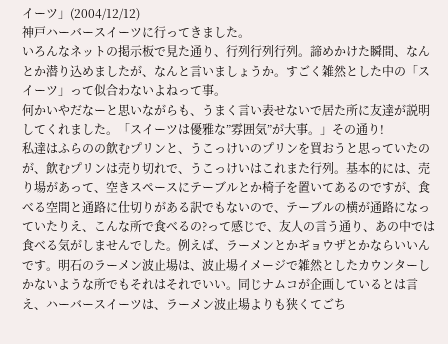イーツ」(2004/12/12)
神戸ハーバースイーツに行ってきました。
いろんなネットの掲示板で見た通り、行列行列行列。諦めかけた瞬間、なんとか潜り込めましたが、なんと言いましょうか。すごく雑然とした中の「スイーツ」って似合わないよねって事。
何かいやだなーと思いながらも、うまく言い表せないで居た所に友達が説明してくれました。「スイーツは優雅な”雰囲気”が大事。」その通り!
私達はふらのの飲むプリンと、うこっけいのプリンを買おうと思っていたのが、飲むプリンは売り切れで、うこっけいはこれまた行列。基本的には、売り場があって、空きスペースにテーブルとか椅子を置いてあるのですが、食べる空間と通路に仕切りがある訳でもないので、テーブルの横が通路になっていたりえ、こんな所で食べるの?って感じで、友人の言う通り、あの中では食べる気がしませんでした。例えば、ラーメンとかギョウザとかならいいんです。明石のラーメン波止場は、波止場イメージで雑然としたカウンターしかないような所でもそれはそれでいい。同じナムコが企画しているとは言え、ハーバースイーツは、ラーメン波止場よりも狭くてごち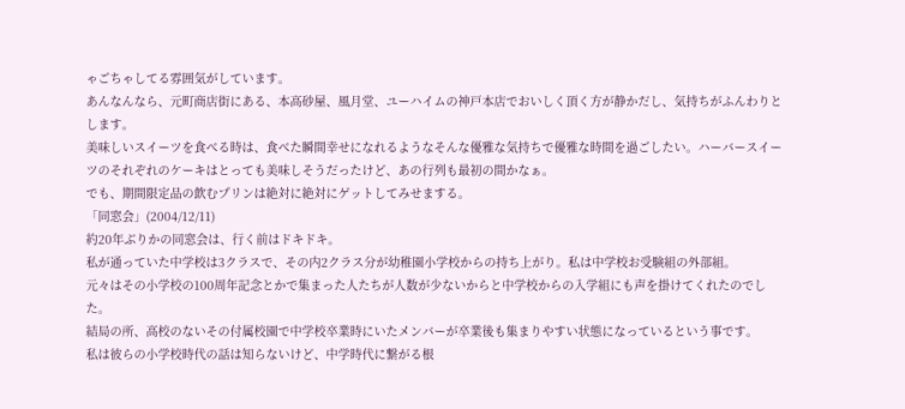ゃごちゃしてる雰囲気がしています。
あんなんなら、元町商店街にある、本高砂屋、風月堂、ユーハイムの神戸本店でおいしく頂く方が静かだし、気持ちがふんわりとします。
美味しいスイーツを食べる時は、食べた瞬間幸せになれるようなそんな優雅な気持ちで優雅な時間を過ごしたい。ハーバースイーツのそれぞれのケーキはとっても美味しそうだったけど、あの行列も最初の間かなぁ。
でも、期間限定品の飲むプリンは絶対に絶対にゲットしてみせまする。
「同窓会」(2004/12/11)
約20年ぶりかの同窓会は、行く前はドキドキ。
私が通っていた中学校は3クラスで、その内2クラス分が幼稚園小学校からの持ち上がり。私は中学校お受験組の外部組。
元々はその小学校の100周年記念とかで集まった人たちが人数が少ないからと中学校からの入学組にも声を掛けてくれたのでした。
結局の所、高校のないその付属校園で中学校卒業時にいたメンバーが卒業後も集まりやすい状態になっているという事です。
私は彼らの小学校時代の話は知らないけど、中学時代に繋がる根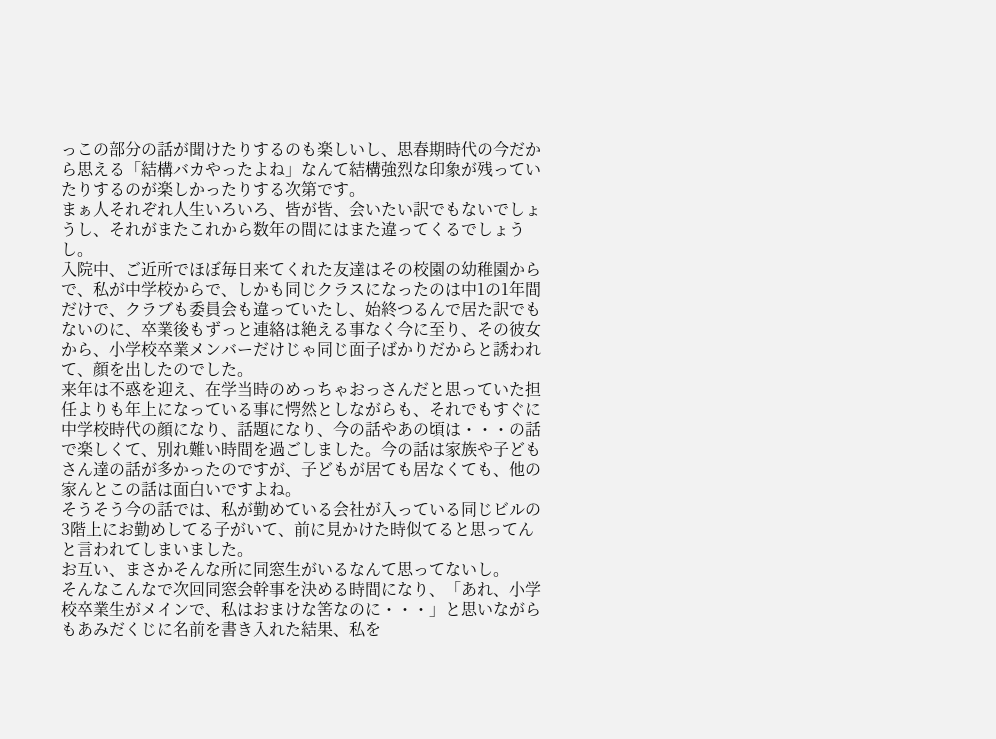っこの部分の話が聞けたりするのも楽しいし、思春期時代の今だから思える「結構バカやったよね」なんて結構強烈な印象が残っていたりするのが楽しかったりする次第です。
まぁ人それぞれ人生いろいろ、皆が皆、会いたい訳でもないでしょうし、それがまたこれから数年の間にはまた違ってくるでしょうし。
入院中、ご近所でほぼ毎日来てくれた友達はその校園の幼稚園からで、私が中学校からで、しかも同じクラスになったのは中1の1年間だけで、クラブも委員会も違っていたし、始終つるんで居た訳でもないのに、卒業後もずっと連絡は絶える事なく今に至り、その彼女から、小学校卒業メンバーだけじゃ同じ面子ばかりだからと誘われて、顔を出したのでした。
来年は不惑を迎え、在学当時のめっちゃおっさんだと思っていた担任よりも年上になっている事に愕然としながらも、それでもすぐに中学校時代の顔になり、話題になり、今の話やあの頃は・・・の話で楽しくて、別れ難い時間を過ごしました。今の話は家族や子どもさん達の話が多かったのですが、子どもが居ても居なくても、他の家んとこの話は面白いですよね。
そうそう今の話では、私が勤めている会社が入っている同じビルの3階上にお勤めしてる子がいて、前に見かけた時似てると思ってんと言われてしまいました。
お互い、まさかそんな所に同窓生がいるなんて思ってないし。
そんなこんなで次回同窓会幹事を決める時間になり、「あれ、小学校卒業生がメインで、私はおまけな筈なのに・・・」と思いながらもあみだくじに名前を書き入れた結果、私を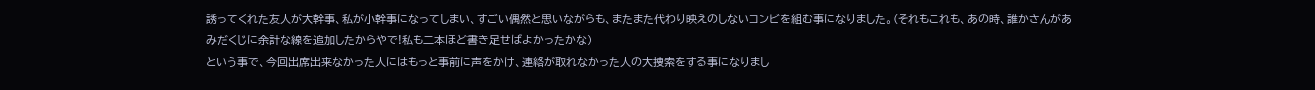誘ってくれた友人が大幹事、私が小幹事になってしまい、すごい偶然と思いながらも、またまた代わり映えのしないコンビを組む事になりました。(それもこれも、あの時、誰かさんがあみだくじに余計な線を追加したからやで!私も二本ほど書き足せばよかったかな)
という事で、今回出席出来なかった人にはもっと事前に声をかけ、連絡が取れなかった人の大捜索をする事になりまし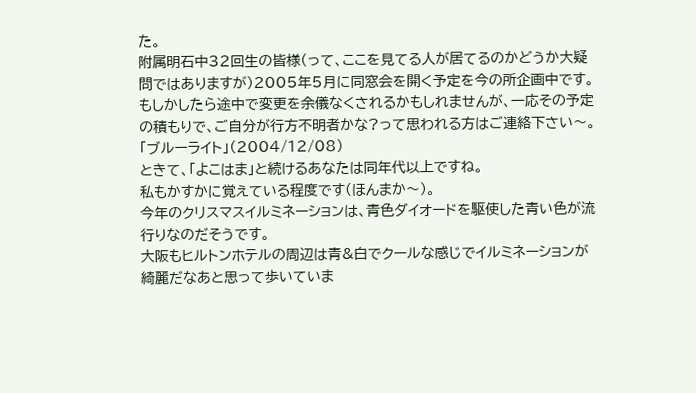た。
附属明石中32回生の皆様(って、ここを見てる人が居てるのかどうか大疑問ではありますが)2005年5月に同窓会を開く予定を今の所企画中です。
もしかしたら途中で変更を余儀なくされるかもしれませんが、一応その予定の積もりで、ご自分が行方不明者かな?って思われる方はご連絡下さい〜。
「ブルーライト」(2004/12/08)
ときて、「よこはま」と続けるあなたは同年代以上ですね。
私もかすかに覚えている程度です(ほんまか〜)。
今年のクリスマスイルミネーションは、青色ダイオードを駆使した青い色が流行りなのだそうです。
大阪もヒルトンホテルの周辺は青&白でクールな感じでイルミネーションが綺麗だなあと思って歩いていま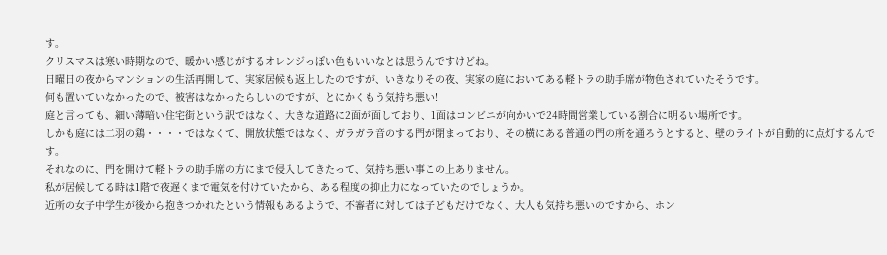す。
クリスマスは寒い時期なので、暖かい感じがするオレンジっぽい色もいいなとは思うんですけどね。
日曜日の夜からマンションの生活再開して、実家居候も返上したのですが、いきなりその夜、実家の庭においてある軽トラの助手席が物色されていたそうです。
何も置いていなかったので、被害はなかったらしいのですが、とにかくもう気持ち悪い!
庭と言っても、細い薄暗い住宅街という訳ではなく、大きな道路に2面が面しており、1面はコンビニが向かいで24時間営業している割合に明るい場所です。
しかも庭には二羽の鶏・・・・ではなくて、開放状態ではなく、ガラガラ音のする門が閉まっており、その横にある普通の門の所を通ろうとすると、壁のライトが自動的に点灯するんです。
それなのに、門を開けて軽トラの助手席の方にまで侵入してきたって、気持ち悪い事この上ありません。
私が居候してる時は1階で夜遅くまで電気を付けていたから、ある程度の抑止力になっていたのでしょうか。
近所の女子中学生が後から抱きつかれたという情報もあるようで、不審者に対しては子どもだけでなく、大人も気持ち悪いのですから、ホン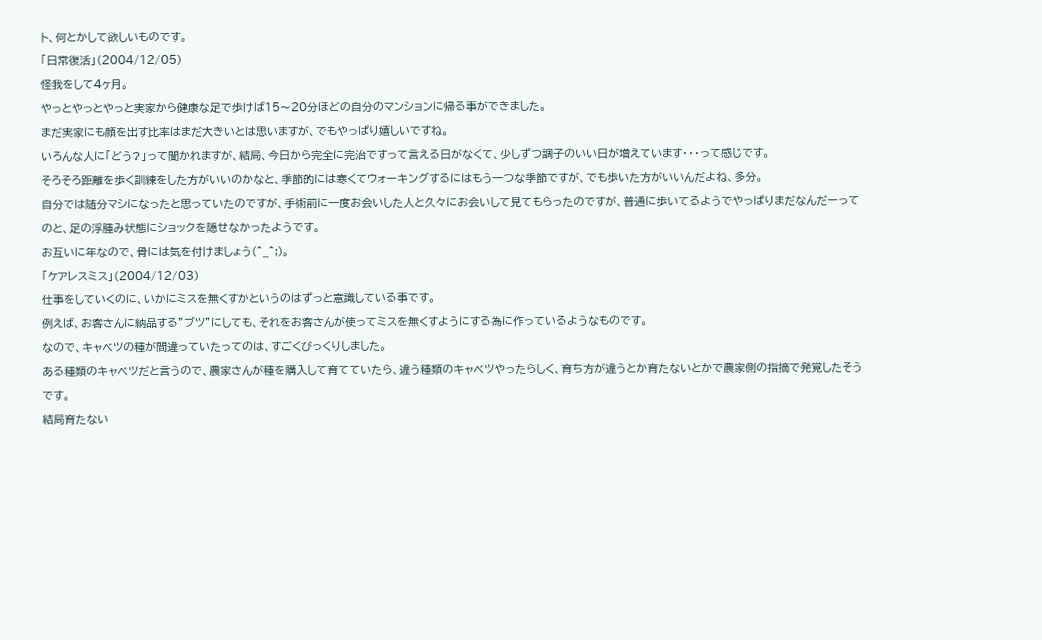ト、何とかして欲しいものです。
「日常復活」(2004/12/05)
怪我をして4ヶ月。
やっとやっとやっと実家から健康な足で歩けば15〜20分ほどの自分のマンションに帰る事ができました。
まだ実家にも顔を出す比率はまだ大きいとは思いますが、でもやっぱり嬉しいですね。
いろんな人に「どう?」って聞かれますが、結局、今日から完全に完治ですって言える日がなくて、少しずつ調子のいい日が増えています・・・って感じです。
そろそろ距離を歩く訓練をした方がいいのかなと、季節的には寒くてウォーキングするにはもう一つな季節ですが、でも歩いた方がいいんだよね、多分。
自分では随分マシになったと思っていたのですが、手術前に一度お会いした人と久々にお会いして見てもらったのですが、普通に歩いてるようでやっぱりまだなんだーってのと、足の浮腫み状態にショックを隠せなかったようです。
お互いに年なので、骨には気を付けましょう(^_^;)。
「ケアレスミス」(2004/12/03)
仕事をしていくのに、いかにミスを無くすかというのはずっと意識している事です。
例えば、お客さんに納品する”ブツ”にしても、それをお客さんが使ってミスを無くすようにする為に作っているようなものです。
なので、キャベツの種が間違っていたってのは、すごくびっくりしました。
ある種類のキャベツだと言うので、農家さんが種を購入して育てていたら、違う種類のキャベツやったらしく、育ち方が違うとか育たないとかで農家側の指摘で発覚したそうです。
結局育たない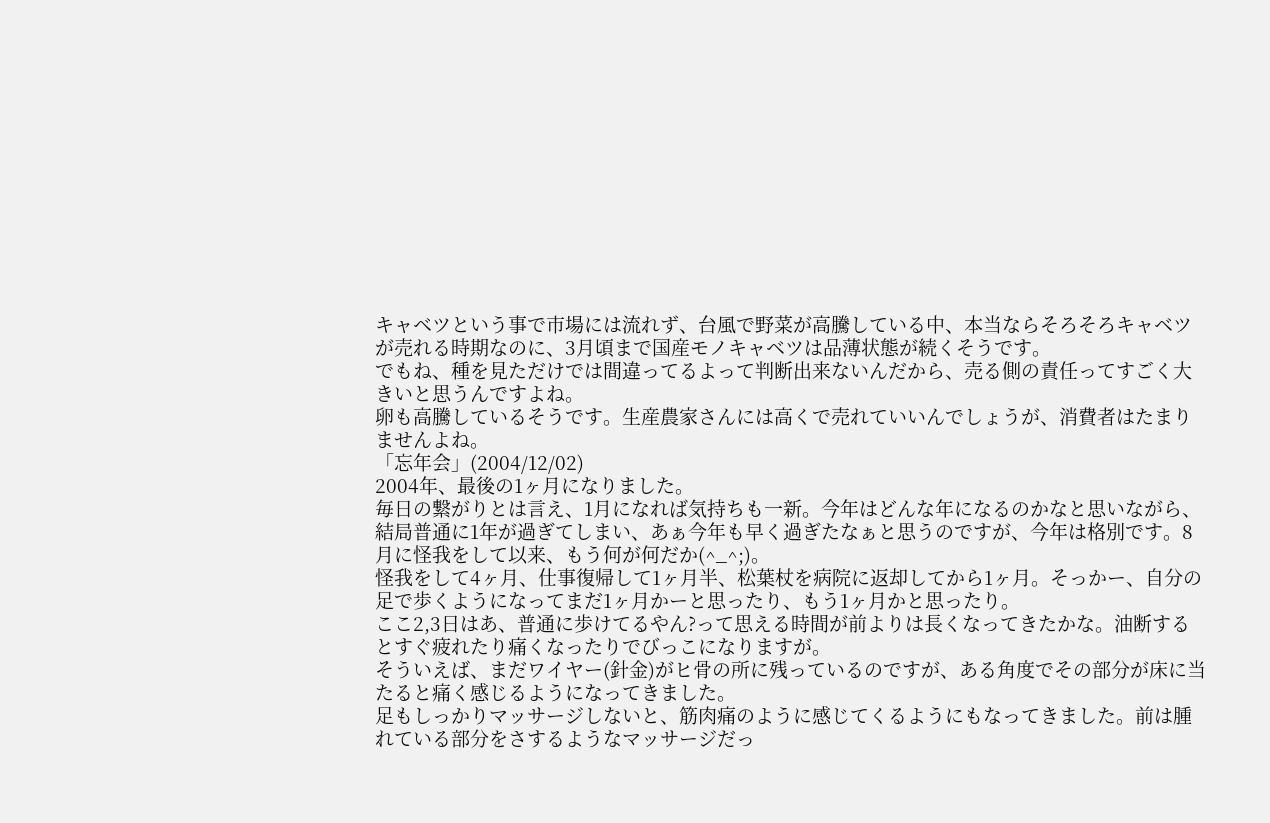キャベツという事で市場には流れず、台風で野菜が高騰している中、本当ならそろそろキャベツが売れる時期なのに、3月頃まで国産モノキャベツは品薄状態が続くそうです。
でもね、種を見ただけでは間違ってるよって判断出来ないんだから、売る側の責任ってすごく大きいと思うんですよね。
卵も高騰しているそうです。生産農家さんには高くで売れていいんでしょうが、消費者はたまりませんよね。
「忘年会」(2004/12/02)
2004年、最後の1ヶ月になりました。
毎日の繋がりとは言え、1月になれば気持ちも一新。今年はどんな年になるのかなと思いながら、結局普通に1年が過ぎてしまい、あぁ今年も早く過ぎたなぁと思うのですが、今年は格別です。8月に怪我をして以来、もう何が何だか(^_^;)。
怪我をして4ヶ月、仕事復帰して1ヶ月半、松葉杖を病院に返却してから1ヶ月。そっかー、自分の足で歩くようになってまだ1ヶ月かーと思ったり、もう1ヶ月かと思ったり。
ここ2,3日はあ、普通に歩けてるやん?って思える時間が前よりは長くなってきたかな。油断するとすぐ疲れたり痛くなったりでびっこになりますが。
そういえば、まだワイヤー(針金)がヒ骨の所に残っているのですが、ある角度でその部分が床に当たると痛く感じるようになってきました。
足もしっかりマッサージしないと、筋肉痛のように感じてくるようにもなってきました。前は腫れている部分をさするようなマッサージだっ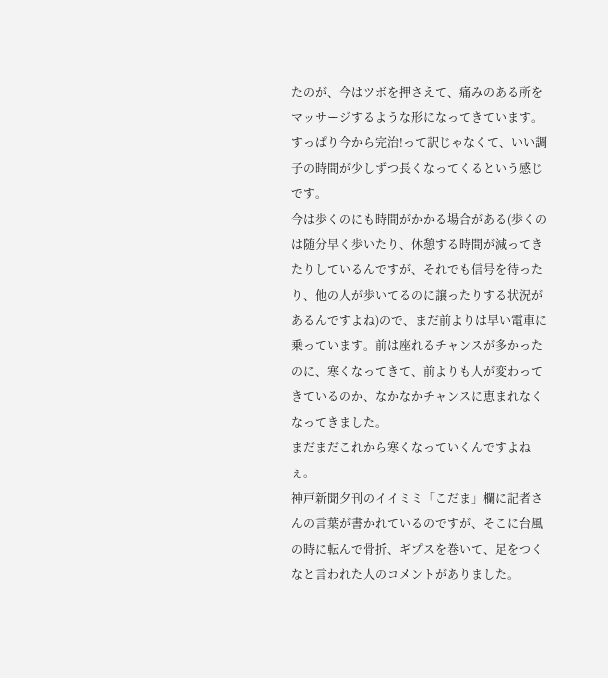たのが、今はツボを押さえて、痛みのある所をマッサージするような形になってきています。
すっぱり今から完治!って訳じゃなくて、いい調子の時間が少しずつ長くなってくるという感じです。
今は歩くのにも時間がかかる場合がある(歩くのは随分早く歩いたり、休憩する時間が減ってきたりしているんですが、それでも信号を待ったり、他の人が歩いてるのに譲ったりする状況があるんですよね)ので、まだ前よりは早い電車に乗っています。前は座れるチャンスが多かったのに、寒くなってきて、前よりも人が変わってきているのか、なかなかチャンスに恵まれなくなってきました。
まだまだこれから寒くなっていくんですよねぇ。
神戸新聞夕刊のイイミミ「こだま」欄に記者さんの言葉が書かれているのですが、そこに台風の時に転んで骨折、ギプスを巻いて、足をつくなと言われた人のコメントがありました。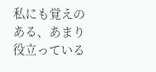私にも覚えのある、あまり役立っている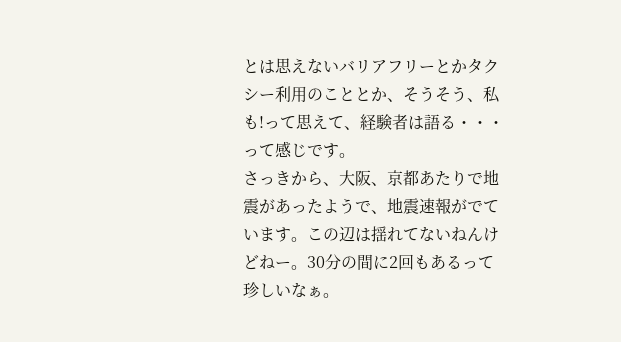とは思えないバリアフリーとかタクシー利用のこととか、そうそう、私も!って思えて、経験者は語る・・・って感じです。
さっきから、大阪、京都あたりで地震があったようで、地震速報がでています。この辺は揺れてないねんけどねー。30分の間に2回もあるって珍しいなぁ。